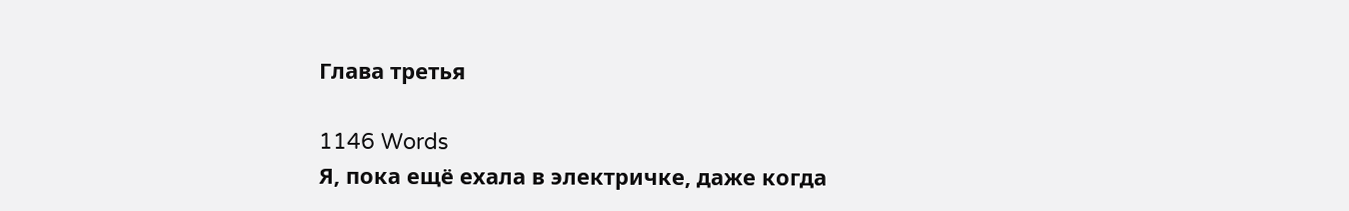Глава третья

1146 Words
Я, пока ещё ехала в электричке, даже когда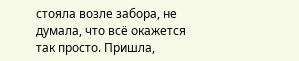стояла возле забора, не думала, что всё окажется так просто. Пришла,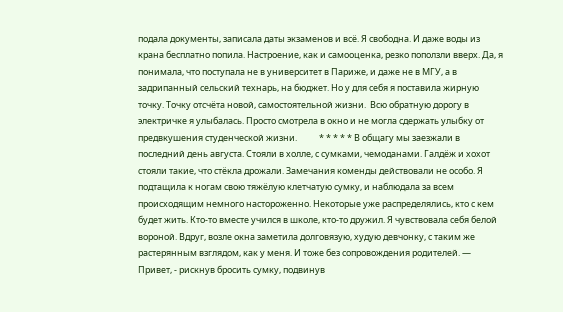подала документы, записала даты экзаменов и всё. Я свободна. И даже воды из крана бесплатно попила. Настроение, как и самооценка, резко поползли вверх. Да, я понимала, что поступала не в университет в Париже, и даже не в МГУ, а в задрипанный сельский технарь, на бюджет. Но у для себя я поставила жирную точку. Точку отсчёта новой, самостоятельной жизни.  Всю обратную дорогу в электричке я улыбалась. Просто смотрела в окно и не могла сдержать улыбку от предвкушения студенческой жизни.           * * * * * В общагу мы заезжали в последний день августа. Стояли в холле, с сумками, чемоданами. Галдёж и хохот стояли такие, что стёкла дрожали. Замечания коменды действовали не особо. Я подтащила к ногам свою тяжёлую клетчатую сумку, и наблюдала за всем происходящим немного настороженно. Некоторые уже распределялись, кто с кем будет жить. Кто-то вместе учился в школе, кто-то дружил. Я чувствовала себя белой вороной. Вдруг, возле окна заметила долговязую, худую девчонку, с таким же растерянным взглядом, как у меня. И тоже без сопровождения родителей. — Привет, - рискнув бросить сумку, подвинув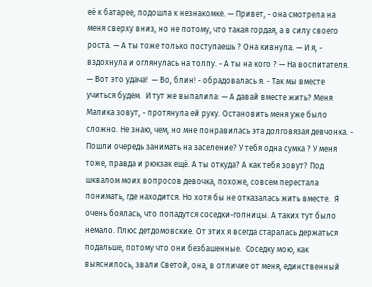её к батарее, подошла к незнакомке. — Привет, - она смотрела на меня сверху вниз, но не потому, что такая гордая, а в силу своего роста. — А ты тоже только поступаешь ? Она кивнула. — И я, - вздохнула и оглянулась на толпу. - А ты на кого ? — На воспитателя. — Вот это удача!  — Во, блин! - обрадовалась я. - Так мы вместе учиться будем.  И тут же выпалила: — А давай вместе жить? Меня Малика зовут, - протянула ей руку. Остановить меня уже было сложно. Не знаю, чем, но мне понравилась эта долговязая девчонка. - Пошли очередь занимать на заселение? У тебя одна сумка ? У меня тоже, правда и рюкзак ещё. А ты откуда? А как тебя зовут? Под шквалом моих вопросов девочка, похоже, совсем перестала понимать, где находится. Но хотя бы не отказалась жить вместе.  Я очень боялась, что попадутся соседки-гопницы. А таких тут было немало. Плюс детдомовские. От этих я всегда старалась держаться подальше, потому что они безбашенные.  Соседку мою, как выяснилось, звали Светой, она, в отличие от меня, единственный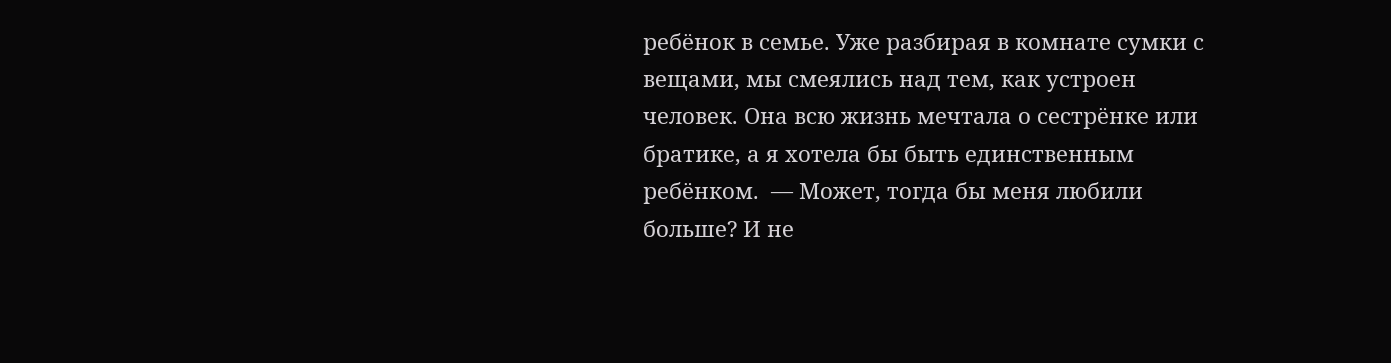ребёнок в семье. Уже разбирая в комнате сумки с вещами, мы смеялись над тем, как устроен человек. Она всю жизнь мечтала о сестрёнке или братике, а я хотела бы быть единственным ребёнком.  — Может, тогда бы меня любили больше? И не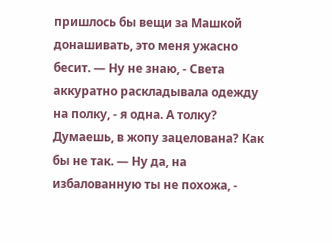пришлось бы вещи за Машкой донашивать, это меня ужасно бесит. — Ну не знаю, - Света аккуратно раскладывала одежду на полку, - я одна. А толку? Думаешь, в жопу зацелована? Как бы не так. — Ну да, на избалованную ты не похожа, -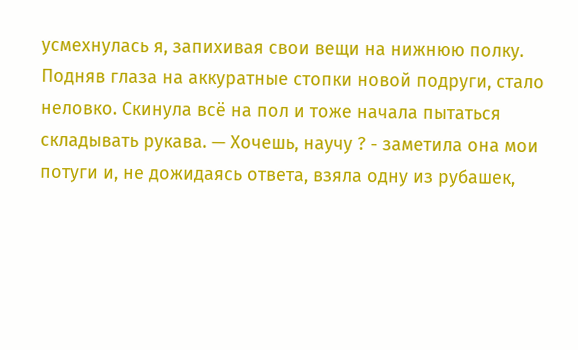усмехнулась я, запихивая свои вещи на нижнюю полку. Подняв глаза на аккуратные стопки новой подруги, стало неловко. Скинула всё на пол и тоже начала пытаться складывать рукава. — Хочешь, научу ? - заметила она мои потуги и, не дожидаясь ответа, взяла одну из рубашек,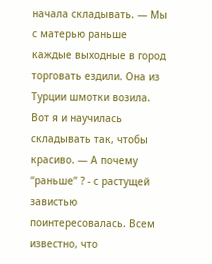начала складывать. — Мы с матерью раньше каждые выходные в город торговать ездили. Она из Турции шмотки возила. Вот я и научилась складывать так, чтобы красиво. — А почему “раньше” ? - с растущей завистью поинтересовалась. Всем известно, что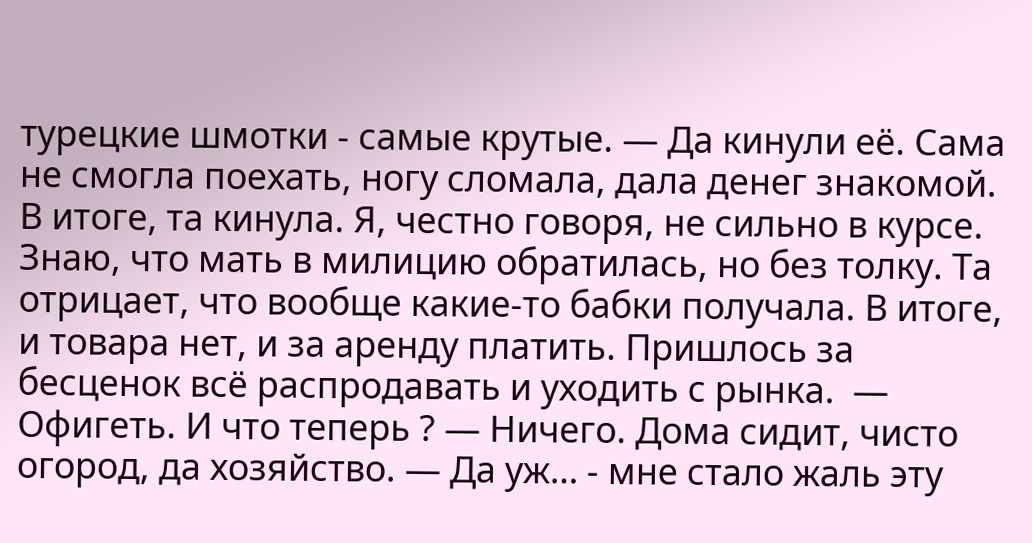турецкие шмотки - самые крутые. — Да кинули её. Сама не смогла поехать, ногу сломала, дала денег знакомой. В итоге, та кинула. Я, честно говоря, не сильно в курсе. Знаю, что мать в милицию обратилась, но без толку. Та отрицает, что вообще какие-то бабки получала. В итоге, и товара нет, и за аренду платить. Пришлось за бесценок всё распродавать и уходить с рынка.  — Офигеть. И что теперь ? — Ничего. Дома сидит, чисто огород, да хозяйство. — Да уж… - мне стало жаль эту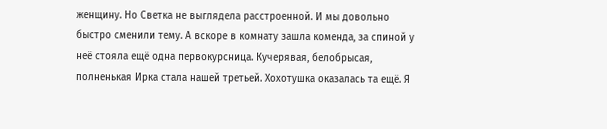женщину. Но Светка не выглядела расстроенной. И мы довольно быстро сменили тему. А вскоре в комнату зашла коменда, за спиной у неё стояла ещё одна первокурсница. Кучерявая, белобрысая, полненькая Ирка стала нашей третьей. Хохотушка оказалась та ещё. Я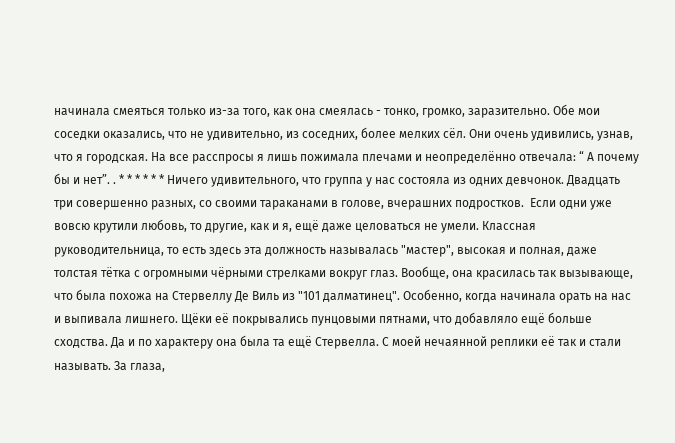начинала смеяться только из-за того, как она смеялась - тонко, громко, заразительно. Обе мои соседки оказались, что не удивительно, из соседних, более мелких сёл. Они очень удивились, узнав, что я городская. На все расспросы я лишь пожимала плечами и неопределённо отвечала: “ А почему бы и нет”. . * * * * * * Ничего удивительного, что группа у нас состояла из одних девчонок. Двадцать три совершенно разных, со своими тараканами в голове, вчерашних подростков.  Если одни уже вовсю крутили любовь, то другие, как и я, ещё даже целоваться не умели. Классная руководительница, то есть здесь эта должность называлась "мастер", высокая и полная, даже толстая тётка с огромными чёрными стрелками вокруг глаз. Вообще, она красилась так вызывающе, что была похожа на Стервеллу Де Виль из "101 далматинец". Особенно, когда начинала орать на нас и выпивала лишнего. Щёки её покрывались пунцовыми пятнами, что добавляло ещё больше сходства. Да и по характеру она была та ещё Стервелла. С моей нечаянной реплики её так и стали называть. За глаза,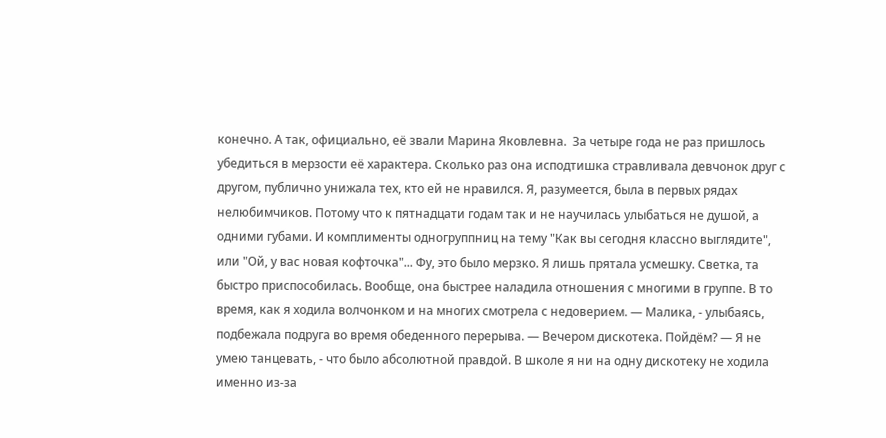конечно. А так, официально, её звали Марина Яковлевна.  За четыре года не раз пришлось убедиться в мерзости её характера. Сколько раз она исподтишка стравливала девчонок друг с другом, публично унижала тех, кто ей не нравился. Я, разумеется, была в первых рядах нелюбимчиков. Потому что к пятнадцати годам так и не научилась улыбаться не душой, а одними губами. И комплименты одногруппниц на тему "Как вы сегодня классно выглядите", или "Ой, у вас новая кофточка"... Фу, это было мерзко. Я лишь прятала усмешку. Светка, та быстро приспособилась. Вообще, она быстрее наладила отношения с многими в группе. В то время, как я ходила волчонком и на многих смотрела с недоверием. — Малика, - улыбаясь, подбежала подруга во время обеденного перерыва. — Вечером дискотека. Пойдём? — Я не умею танцевать, - что было абсолютной правдой. В школе я ни на одну дискотеку не ходила именно из-за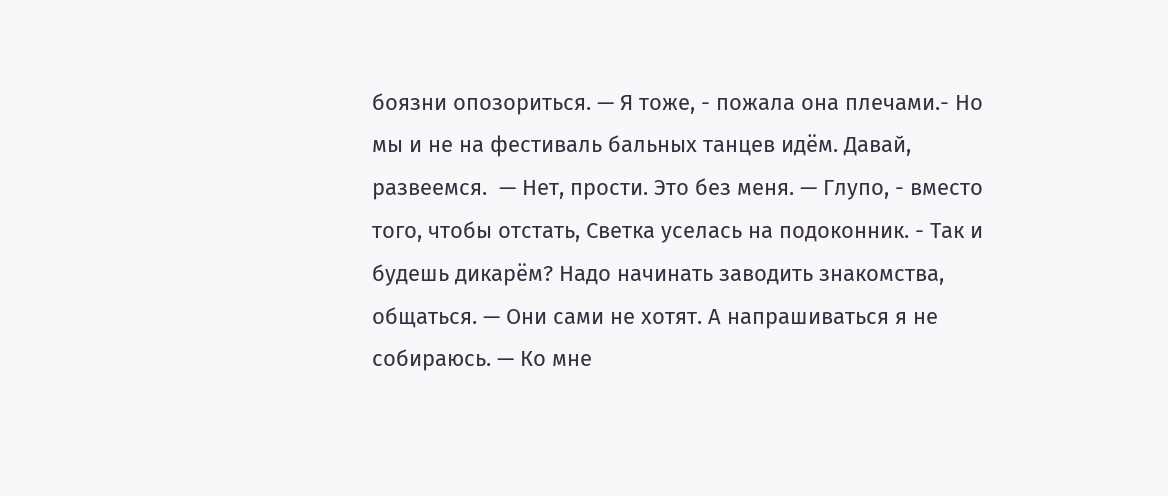боязни опозориться. — Я тоже, - пожала она плечами.- Но мы и не на фестиваль бальных танцев идём. Давай, развеемся.  — Нет, прости. Это без меня. — Глупо, - вместо того, чтобы отстать, Светка уселась на подоконник. - Так и будешь дикарём? Надо начинать заводить знакомства, общаться. — Они сами не хотят. А напрашиваться я не собираюсь. — Ко мне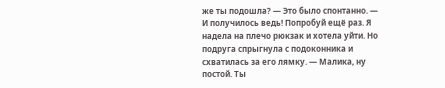же ты подошла? — Это было спонтанно. — И получилось ведь! Попробуй ещё раз. Я надела на плечо рюкзак и хотела уйти. Но подруга спрыгнула с подоконника и схватилась за его лямку. — Малика, ну постой. Ты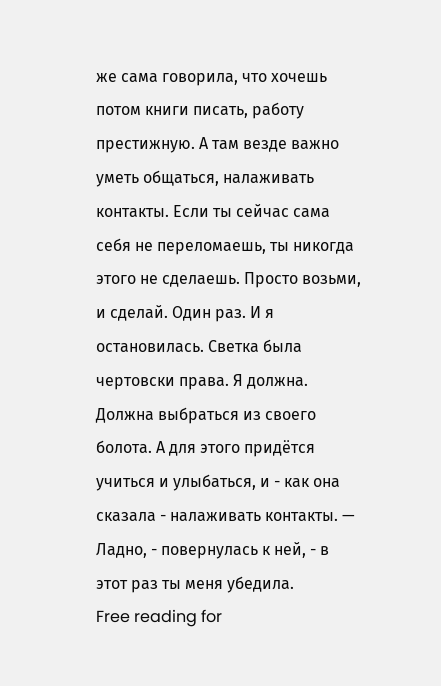же сама говорила, что хочешь потом книги писать, работу престижную. А там везде важно уметь общаться, налаживать контакты. Если ты сейчас сама себя не переломаешь, ты никогда этого не сделаешь. Просто возьми, и сделай. Один раз. И я остановилась. Светка была чертовски права. Я должна. Должна выбраться из своего болота. А для этого придётся учиться и улыбаться, и - как она сказала - налаживать контакты. — Ладно, - повернулась к ней, - в этот раз ты меня убедила.
Free reading for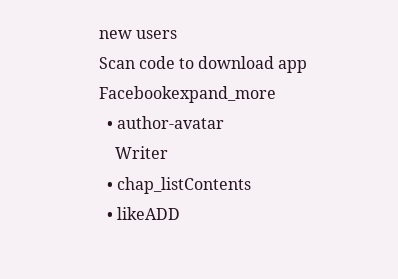new users
Scan code to download app
Facebookexpand_more
  • author-avatar
    Writer
  • chap_listContents
  • likeADD